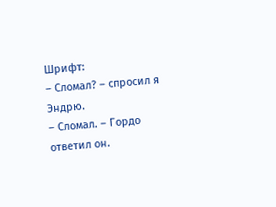Шрифт:
– Сломал? – спросил я Эндрю.
– Сломал. – Гордо ответил он.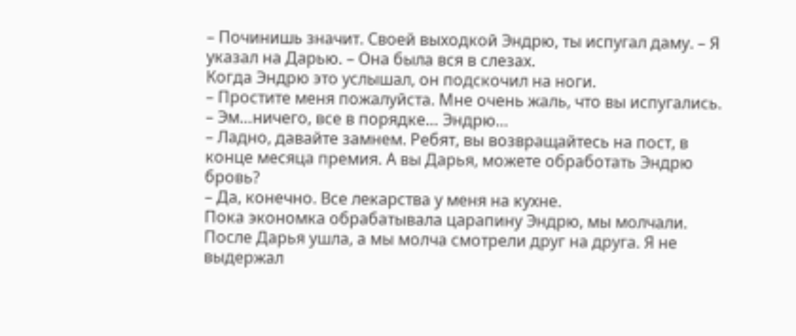– Починишь значит. Своей выходкой Эндрю, ты испугал даму. – Я указал на Дарью. – Она была вся в слезах.
Когда Эндрю это услышал, он подскочил на ноги.
– Простите меня пожалуйста. Мне очень жаль, что вы испугались.
– Эм…ничего, все в порядке… Эндрю…
– Ладно, давайте замнем. Ребят, вы возвращайтесь на пост, в конце месяца премия. А вы Дарья, можете обработать Эндрю бровь?
– Да, конечно. Все лекарства у меня на кухне.
Пока экономка обрабатывала царапину Эндрю, мы молчали. После Дарья ушла, а мы молча смотрели друг на друга. Я не выдержал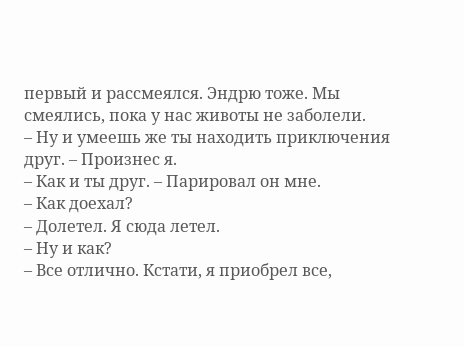первый и рассмеялся. Эндрю тоже. Мы смеялись, пока у нас животы не заболели.
– Ну и умеешь же ты находить приключения друг. – Произнес я.
– Как и ты друг. – Парировал он мне.
– Как доехал?
– Долетел. Я сюда летел.
– Ну и как?
– Все отлично. Кстати, я приобрел все,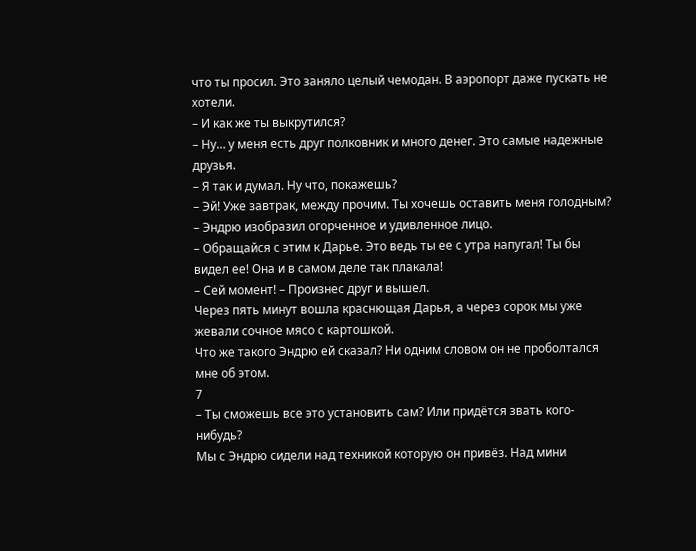что ты просил. Это заняло целый чемодан. В аэропорт даже пускать не хотели.
– И как же ты выкрутился?
– Ну… у меня есть друг полковник и много денег. Это самые надежные друзья.
– Я так и думал. Ну что, покажешь?
– Эй! Уже завтрак, между прочим. Ты хочешь оставить меня голодным? – Эндрю изобразил огорченное и удивленное лицо.
– Обращайся с этим к Дарье. Это ведь ты ее с утра напугал! Ты бы видел ее! Она и в самом деле так плакала!
– Сей момент! – Произнес друг и вышел.
Через пять минут вошла краснющая Дарья, а через сорок мы уже жевали сочное мясо с картошкой.
Что же такого Эндрю ей сказал? Ни одним словом он не проболтался мне об этом.
7
– Ты сможешь все это установить сам? Или придётся звать кого-нибудь?
Мы с Эндрю сидели над техникой которую он привёз. Над мини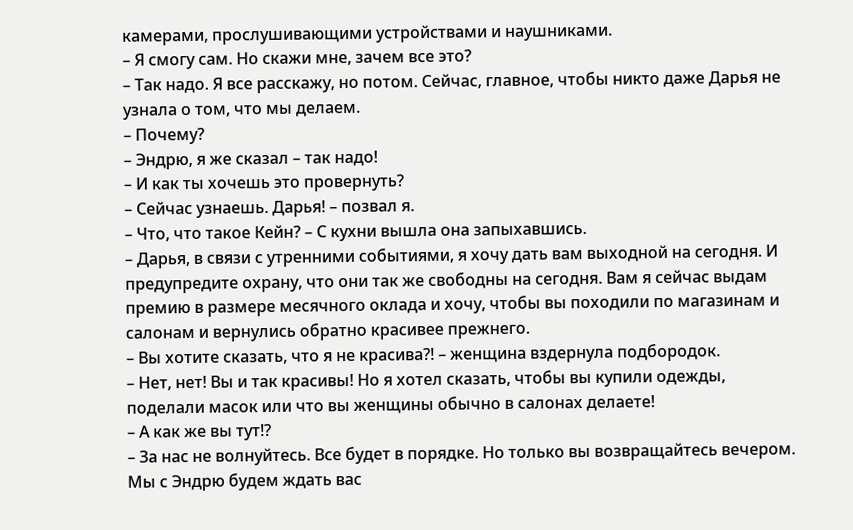камерами, прослушивающими устройствами и наушниками.
– Я смогу сам. Но скажи мне, зачем все это?
– Так надо. Я все расскажу, но потом. Сейчас, главное, чтобы никто даже Дарья не узнала о том, что мы делаем.
– Почему?
– Эндрю, я же сказал – так надо!
– И как ты хочешь это провернуть?
– Сейчас узнаешь. Дарья! – позвал я.
– Что, что такое Кейн? – С кухни вышла она запыхавшись.
– Дарья, в связи с утренними событиями, я хочу дать вам выходной на сегодня. И предупредите охрану, что они так же свободны на сегодня. Вам я сейчас выдам премию в размере месячного оклада и хочу, чтобы вы походили по магазинам и салонам и вернулись обратно красивее прежнего.
– Вы хотите сказать, что я не красива?! – женщина вздернула подбородок.
– Нет, нет! Вы и так красивы! Но я хотел сказать, чтобы вы купили одежды, поделали масок или что вы женщины обычно в салонах делаете!
– А как же вы тут!?
– За нас не волнуйтесь. Все будет в порядке. Но только вы возвращайтесь вечером. Мы с Эндрю будем ждать вас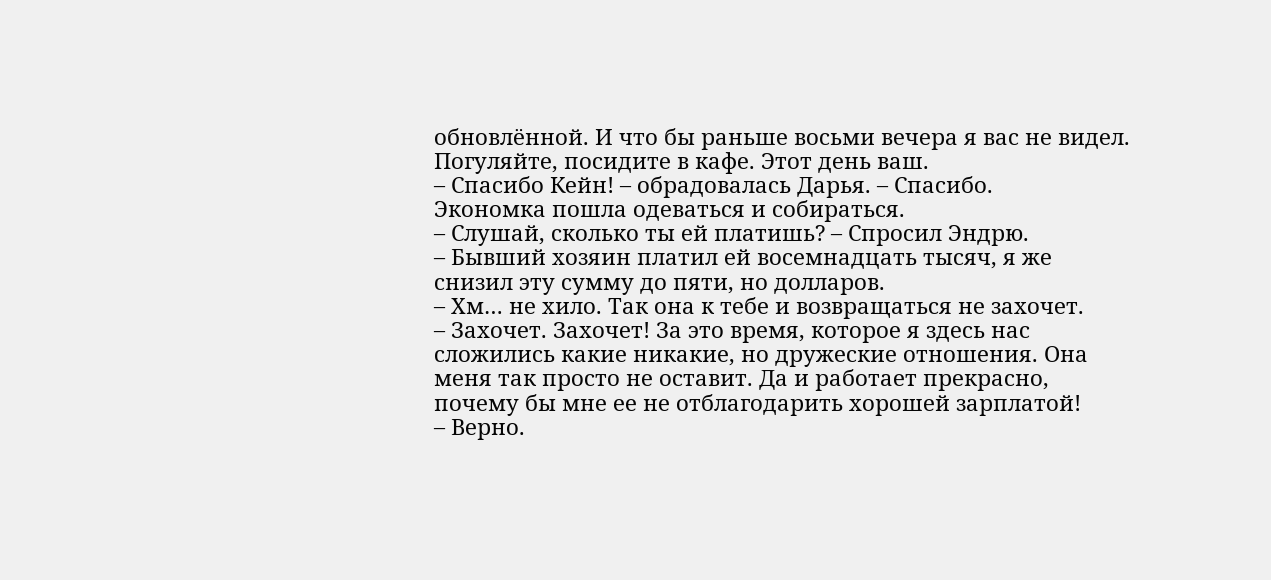обновлённой. И что бы раньше восьми вечера я вас не видел. Погуляйте, посидите в кафе. Этот день ваш.
– Спасибо Кейн! – обрадовалась Дарья. – Спасибо.
Экономка пошла одеваться и собираться.
– Слушай, сколько ты ей платишь? – Спросил Эндрю.
– Бывший хозяин платил ей восемнадцать тысяч, я же снизил эту сумму до пяти, но долларов.
– Хм… не хило. Так она к тебе и возвращаться не захочет.
– Захочет. Захочет! За это время, которое я здесь нас сложились какие никакие, но дружеские отношения. Она меня так просто не оставит. Да и работает прекрасно, почему бы мне ее не отблагодарить хорошей зарплатой!
– Верно.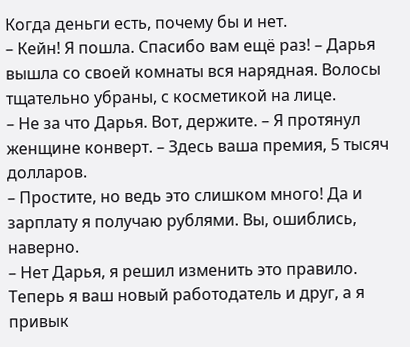Когда деньги есть, почему бы и нет.
– Кейн! Я пошла. Спасибо вам ещё раз! – Дарья вышла со своей комнаты вся нарядная. Волосы тщательно убраны, с косметикой на лице.
– Не за что Дарья. Вот, держите. – Я протянул женщине конверт. – Здесь ваша премия, 5 тысяч долларов.
– Простите, но ведь это слишком много! Да и зарплату я получаю рублями. Вы, ошиблись, наверно.
– Нет Дарья, я решил изменить это правило. Теперь я ваш новый работодатель и друг, а я привык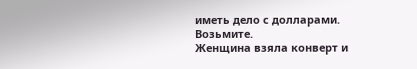иметь дело с долларами. Возьмите.
Женщина взяла конверт и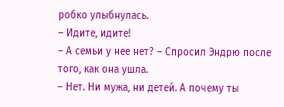робко улыбнулась.
– Идите, идите!
– А семьи у нее нет? – Спросил Эндрю после того, как она ушла.
– Нет. Ни мужа, ни детей. А почему ты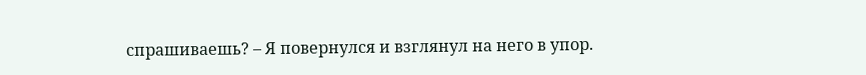спрашиваешь? – Я повернулся и взглянул на него в упор.